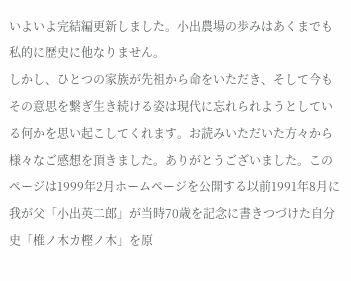いよいよ完結編更新しました。小出農場の歩みはあくまでも私的に歴史に他なりません。
しかし、ひとつの家族が先祖から命をいただき、そして今もその意思を繋ぎ生き続ける姿は現代に忘れられようとしている何かを思い起こしてくれます。お読みいただいた方々から様々なご感想を頂きました。ありがとうございました。このページは1999年2月ホームページを公開する以前1991年8月に我が父「小出英二郎」が当時70歳を記念に書きつづけた自分史「椎ノ木カ樫ノ木」を原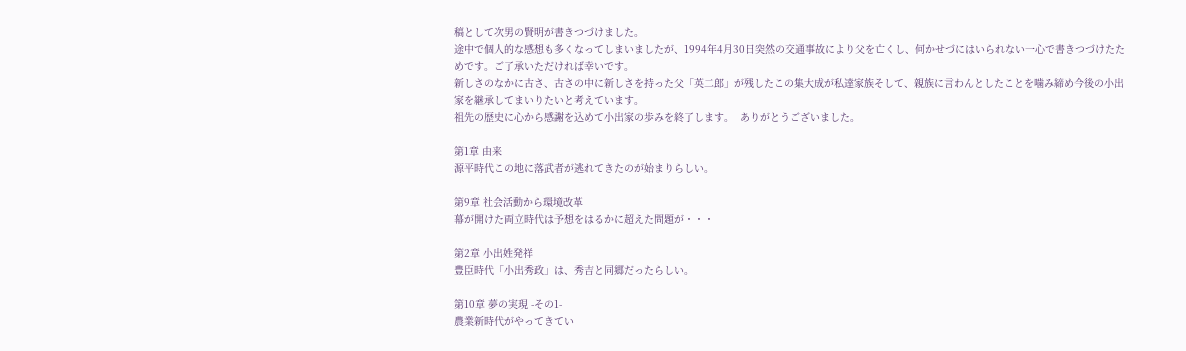稿として次男の賢明が書きつづけました。
途中で個人的な感想も多くなってしまいましたが、1994年4月30日突然の交通事故により父を亡くし、何かせづにはいられない一心で書きつづけたためです。ご了承いただければ幸いです。
新しさのなかに古さ、古さの中に新しさを持った父「英二郎」が残したこの集大成が私達家族そして、親族に言わんとしたことを噛み締め今後の小出家を継承してまいりたいと考えています。
祖先の歴史に心から感謝を込めて小出家の歩みを終了します。  ありがとうございました。

第1章 由来
源平時代この地に落武者が逃れてきたのが始まりらしい。

第9章 社会活動から環境改革
幕が開けた両立時代は予想をはるかに超えた問題が・・・

第2章 小出姓発祥
豊臣時代「小出秀政」は、秀吉と同郷だったらしい。

第10章 夢の実現 -その1-
農業新時代がやってきてい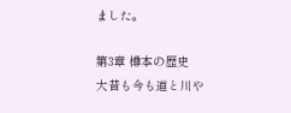ました。

第3章 樽本の歴史
大昔も今も道と川や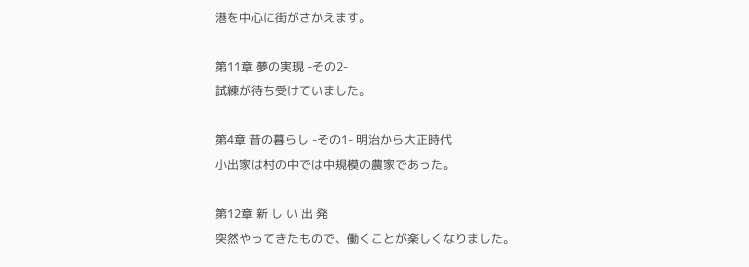港を中心に街がさかえます。

第11章 夢の実現 -その2-
試練が待ち受けていました。

第4章 昔の暮らし -その1- 明治から大正時代
小出家は村の中では中規模の農家であった。

第12章 新 し い 出 発
突然やってきたもので、働くことが楽しくなりました。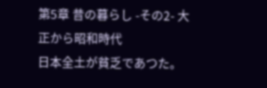第5章 昔の暮らし -その2- 大正から昭和時代
日本全土が貧乏であつた。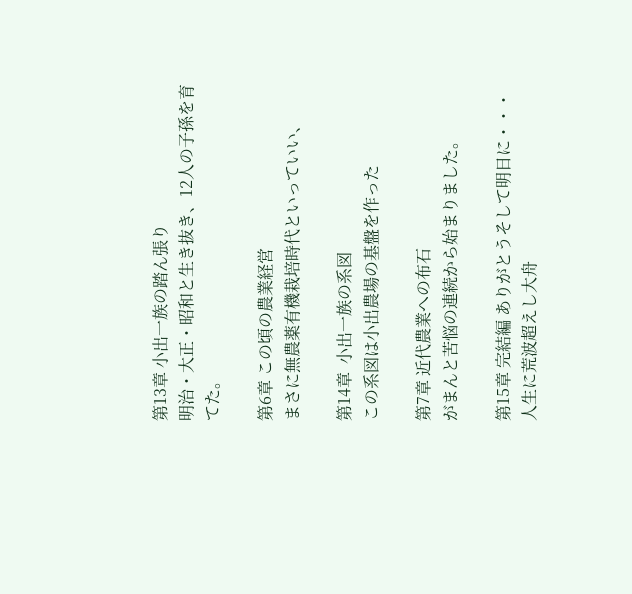第13章 小出一族の踏ん張り
明治・大正・昭和と生き抜き、12人の子孫を育てた。

第6章 この頃の農業経営
まさに無農薬有機栽培時代といっていい、

第14章  小出一族の系図
この系図は小出農場の基盤を作った

第7章 近代農業への布石
がまんと苦悩の連続から始まりました。

第15章 完結編 ありがとうそして明日に・・・
人生に荒波超えし大舟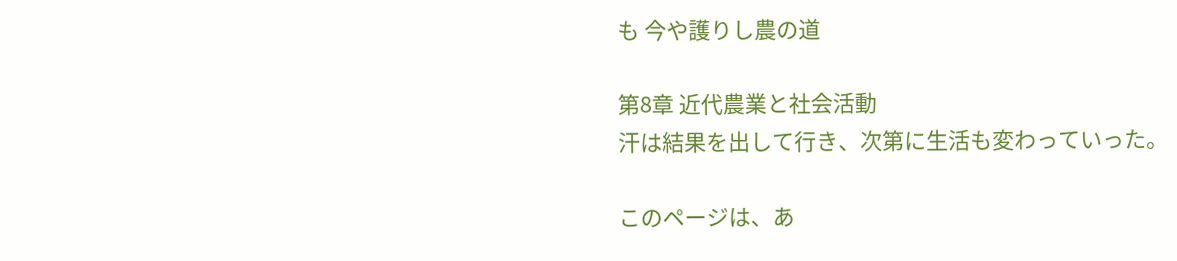も 今や護りし農の道

第8章 近代農業と社会活動
汗は結果を出して行き、次第に生活も変わっていった。

このページは、あ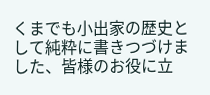くまでも小出家の歴史として純粋に書きつづけました、皆様のお役に立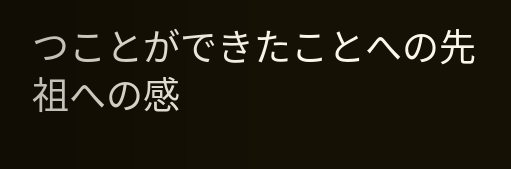つことができたことへの先祖への感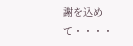謝を込めて・・・・